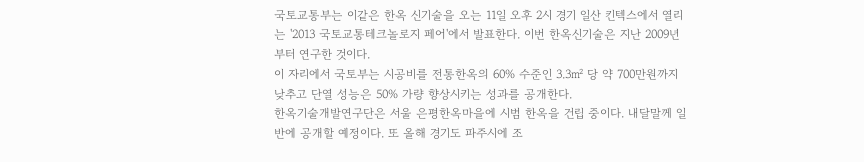국토교통부는 이같은 한옥 신기술을 오는 11일 오후 2시 경기 일산 킨텍스에서 열리는 '2013 국토교통테크놀로지 페어'에서 발표한다. 이번 한옥신기술은 지난 2009년부터 연구한 것이다.
이 자리에서 국토부는 시공비를 전통한옥의 60% 수준인 3.3㎡ 당 약 700만원까지 낮추고 단열 성능은 50% 가량 향상시키는 성과를 공개한다.
한옥기술개발연구단은 서울 은평한옥마을에 시범 한옥을 건립 중이다. 내달말께 일반에 공개할 예정이다. 또 올해 경기도 파주시에 조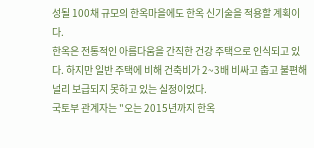성될 100채 규모의 한옥마을에도 한옥 신기술을 적용할 계획이다.
한옥은 전통적인 아름다움을 간직한 건강 주택으로 인식되고 있다. 하지만 일반 주택에 비해 건축비가 2~3배 비싸고 춥고 불편해 널리 보급되지 못하고 있는 실정이었다.
국토부 관계자는 "오는 2015년까지 한옥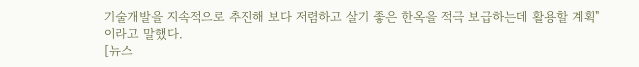기술개발을 지속적으로 추진해 보다 저렴하고 살기 좋은 한옥을 적극 보급하는데 활용할 계획"이라고 말했다.
[뉴스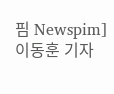핌 Newspim] 이동훈 기자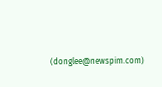(donglee@newspim.com)